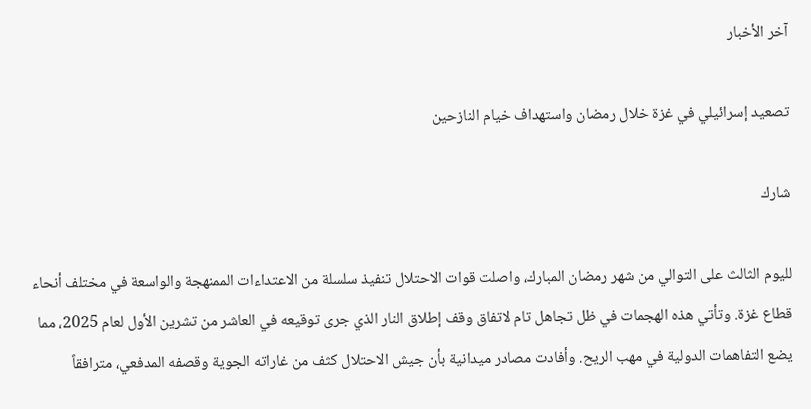آخر الأخبار

تصعيد إسرائيلي في غزة خلال رمضان واستهداف خيام النازحين

شارك

لليوم الثالث على التوالي من شهر رمضان المبارك، واصلت قوات الاحتلال تنفيذ سلسلة من الاعتداءات الممنهجة والواسعة في مختلف أنحاء قطاع غزة. وتأتي هذه الهجمات في ظل تجاهل تام لاتفاق وقف إطلاق النار الذي جرى توقيعه في العاشر من تشرين الأول لعام 2025، مما يضع التفاهمات الدولية في مهب الريح. وأفادت مصادر ميدانية بأن جيش الاحتلال كثف من غاراته الجوية وقصفه المدفعي، مترافقاً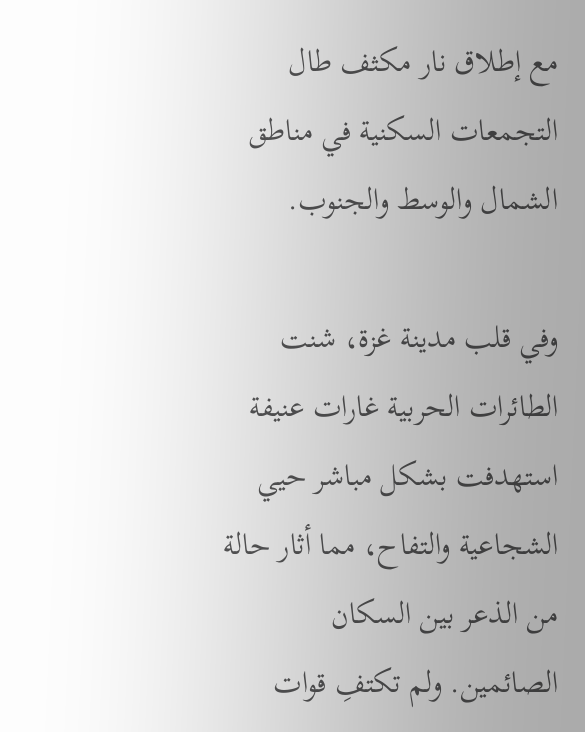مع إطلاق نار مكثف طال التجمعات السكنية في مناطق الشمال والوسط والجنوب.

وفي قلب مدينة غزة، شنت الطائرات الحربية غارات عنيفة استهدفت بشكل مباشر حيي الشجاعية والتفاح، مما أثار حالة من الذعر بين السكان الصائمين. ولم تكتفِ قوات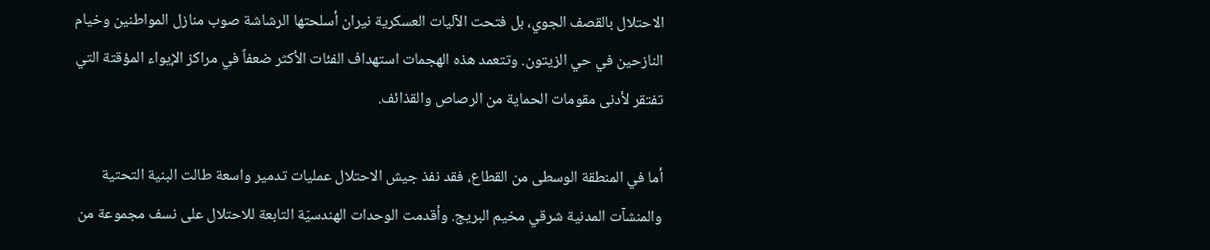الاحتلال بالقصف الجوي، بل فتحت الآليات العسكرية نيران أسلحتها الرشاشة صوب منازل المواطنين وخيام النازحين في حي الزيتون. وتتعمد هذه الهجمات استهداف الفئات الأكثر ضعفاً في مراكز الإيواء المؤقتة التي تفتقر لأدنى مقومات الحماية من الرصاص والقذائف.

أما في المنطقة الوسطى من القطاع، فقد نفذ جيش الاحتلال عمليات تدمير واسعة طالت البنية التحتية والمنشآت المدنية شرقي مخيم البريج. وأقدمت الوحدات الهندسيّة التابعة للاحتلال على نسف مجموعة من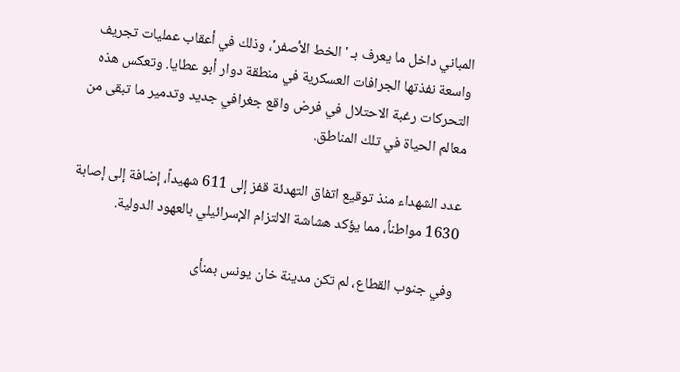المباني داخل ما يعرف بـ 'الخط الأصفر'، وذلك في أعقاب عمليات تجريف واسعة نفذتها الجرافات العسكرية في منطقة دوار أبو عطايا. وتعكس هذه التحركات رغبة الاحتلال في فرض واقع جغرافي جديد وتدمير ما تبقى من معالم الحياة في تلك المناطق.

عدد الشهداء منذ توقيع اتفاق التهدئة قفز إلى 611 شهيداً، إضافة إلى إصابة 1630 مواطناً، مما يؤكد هشاشة الالتزام الإسرائيلي بالعهود الدولية.

وفي جنوب القطاع، لم تكن مدينة خان يونس بمنأى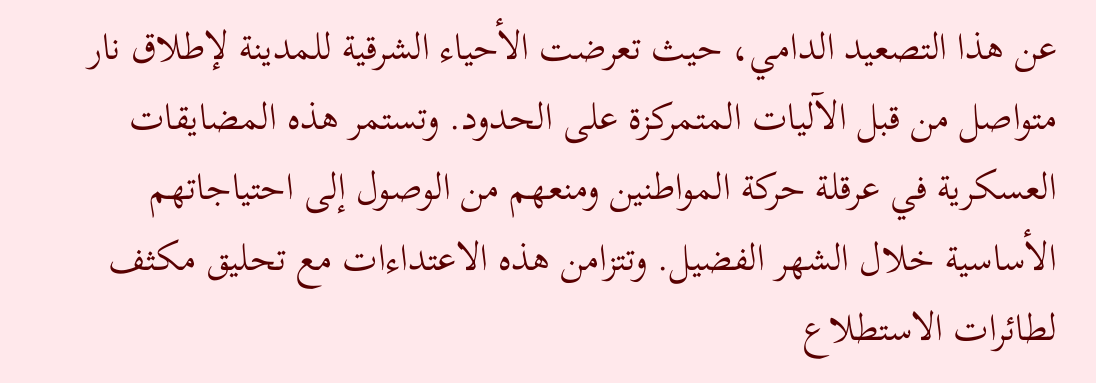عن هذا التصعيد الدامي، حيث تعرضت الأحياء الشرقية للمدينة لإطلاق نار متواصل من قبل الآليات المتمركزة على الحدود. وتستمر هذه المضايقات العسكرية في عرقلة حركة المواطنين ومنعهم من الوصول إلى احتياجاتهم الأساسية خلال الشهر الفضيل. وتتزامن هذه الاعتداءات مع تحليق مكثف لطائرات الاستطلاع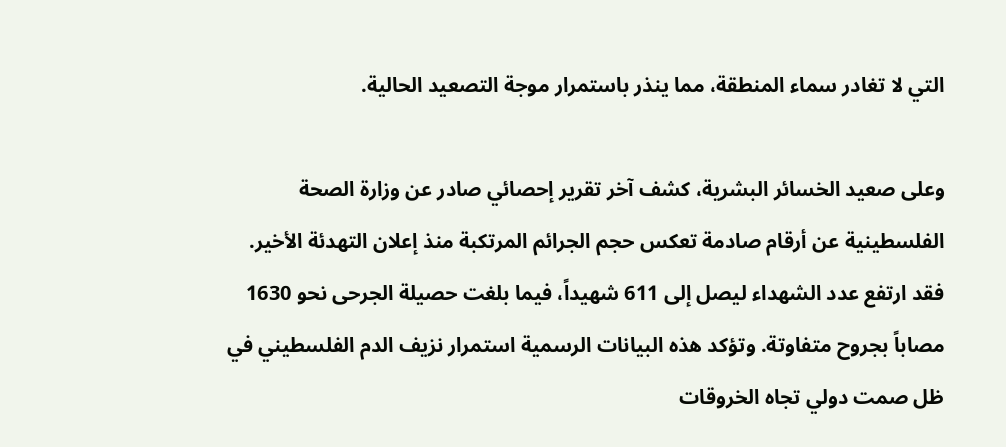التي لا تغادر سماء المنطقة، مما ينذر باستمرار موجة التصعيد الحالية.

وعلى صعيد الخسائر البشرية، كشف آخر تقرير إحصائي صادر عن وزارة الصحة الفلسطينية عن أرقام صادمة تعكس حجم الجرائم المرتكبة منذ إعلان التهدئة الأخير. فقد ارتفع عدد الشهداء ليصل إلى 611 شهيداً، فيما بلغت حصيلة الجرحى نحو 1630 مصاباً بجروح متفاوتة. وتؤكد هذه البيانات الرسمية استمرار نزيف الدم الفلسطيني في ظل صمت دولي تجاه الخروقات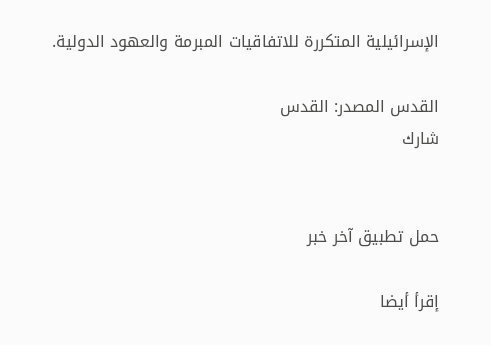الإسرائيلية المتكررة للاتفاقيات المبرمة والعهود الدولية.

القدس المصدر: القدس
شارك


حمل تطبيق آخر خبر

إقرأ أيضا